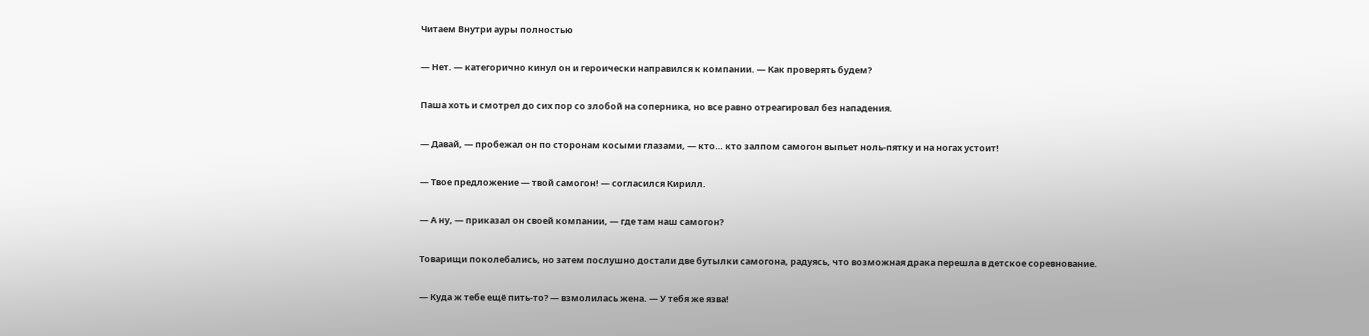Читаем Внутри ауры полностью

— Нет. — категорично кинул он и героически направился к компании. — Как проверять будем?

Паша хоть и смотрел до сих пор со злобой на соперника, но все равно отреагировал без нападения.

— Давай, — пробежал он по сторонам косыми глазами, — кто… кто залпом самогон выпьет ноль-пятку и на ногах устоит!

— Твое предложение — твой самогон! — согласился Кирилл.

— А ну, — приказал он своей компании, — где там наш самогон?

Товарищи поколебались, но затем послушно достали две бутылки самогона, радуясь, что возможная драка перешла в детское соревнование.

— Куда ж тебе ещё пить-то? — взмолилась жена. — У тебя же язва!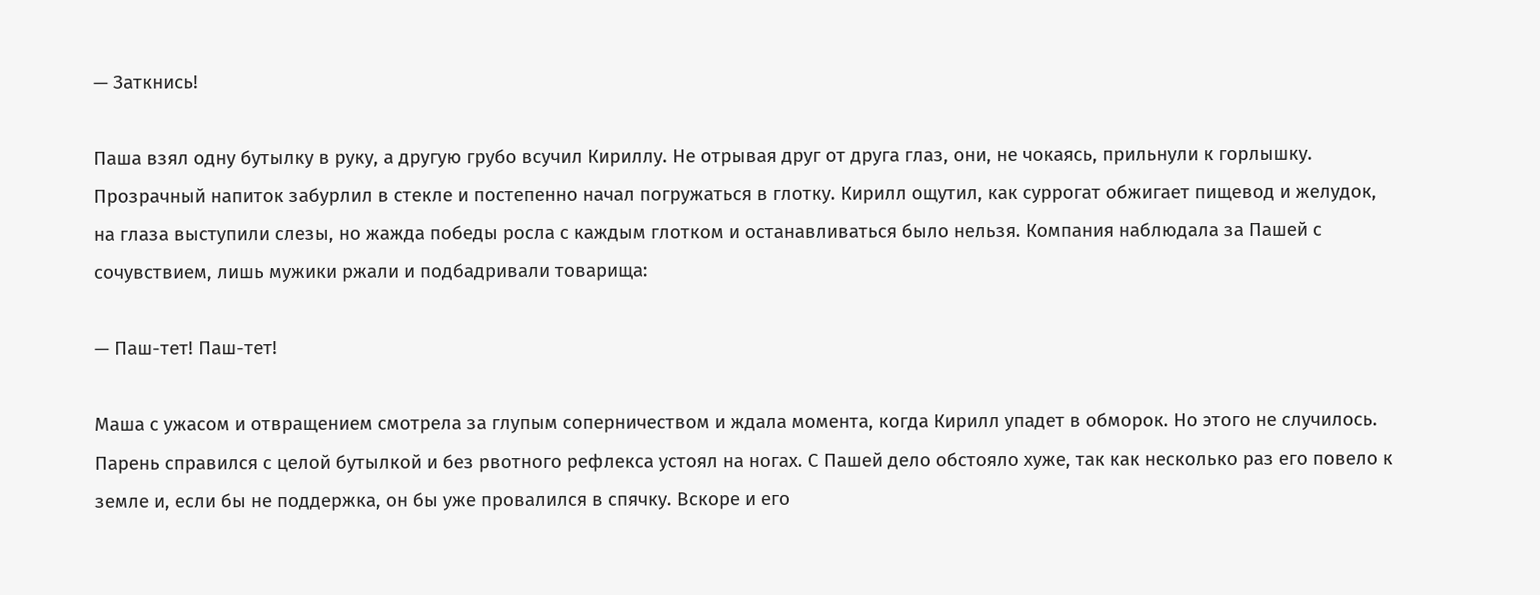— Заткнись!

Паша взял одну бутылку в руку, а другую грубо всучил Кириллу. Не отрывая друг от друга глаз, они, не чокаясь, прильнули к горлышку. Прозрачный напиток забурлил в стекле и постепенно начал погружаться в глотку. Кирилл ощутил, как суррогат обжигает пищевод и желудок, на глаза выступили слезы, но жажда победы росла с каждым глотком и останавливаться было нельзя. Компания наблюдала за Пашей с сочувствием, лишь мужики ржали и подбадривали товарища:

— Паш-тет! Паш-тет!

Маша с ужасом и отвращением смотрела за глупым соперничеством и ждала момента, когда Кирилл упадет в обморок. Но этого не случилось. Парень справился с целой бутылкой и без рвотного рефлекса устоял на ногах. С Пашей дело обстояло хуже, так как несколько раз его повело к земле и, если бы не поддержка, он бы уже провалился в спячку. Вскоре и его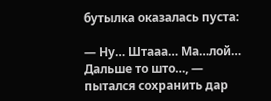бутылка оказалась пуста:

— Ну… Штааа… Ма…лой… Дальше то што…, — пытался сохранить дар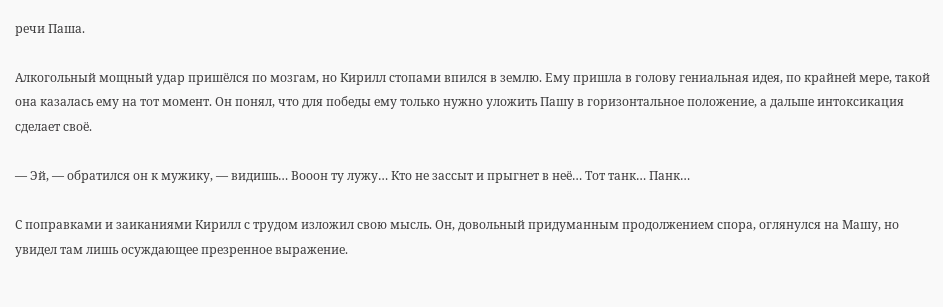речи Паша.

Алкогольный мощный удар пришёлся по мозгам, но Кирилл стопами впился в землю. Ему пришла в голову гениальная идея, по крайней мере, такой она казалась ему на тот момент. Он понял, что для победы ему только нужно уложить Пашу в горизонтальное положение, а дальше интоксикация сделает своё.

— Эй, — обратился он к мужику, — видишь… Вооон ту лужу… Кто не зассыт и прыгнет в неё… Тот танк… Панк…

С поправками и заиканиями Кирилл с трудом изложил свою мысль. Он, довольный придуманным продолжением спора, оглянулся на Машу, но увидел там лишь осуждающее презренное выражение.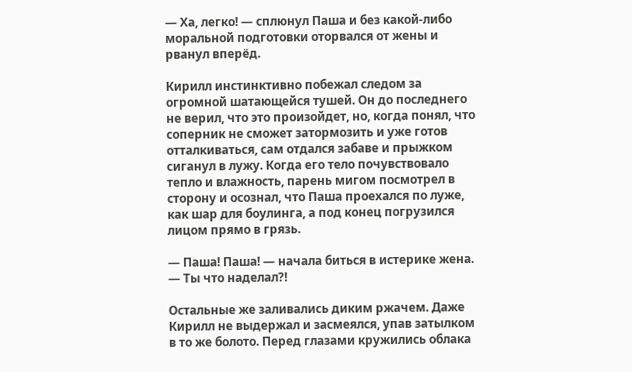— Ха, легко! — сплюнул Паша и без какой-либо моральной подготовки оторвался от жены и рванул вперёд.

Кирилл инстинктивно побежал следом за огромной шатающейся тушей. Он до последнего не верил, что это произойдет, но, когда понял, что соперник не сможет затормозить и уже готов отталкиваться, сам отдался забаве и прыжком сиганул в лужу. Когда его тело почувствовало тепло и влажность, парень мигом посмотрел в сторону и осознал, что Паша проехался по луже, как шар для боулинга, а под конец погрузился лицом прямо в грязь.

— Паша! Паша! — начала биться в истерике жена. — Ты что наделал?!

Остальные же заливались диким ржачем. Даже Кирилл не выдержал и засмеялся, упав затылком в то же болото. Перед глазами кружились облака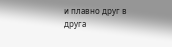и плавно друг в друга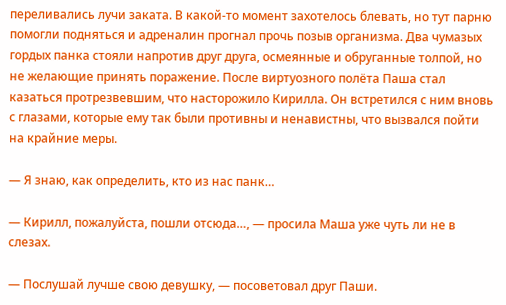переливались лучи заката. В какой-то момент захотелось блевать, но тут парню помогли подняться и адреналин прогнал прочь позыв организма. Два чумазых гордых панка стояли напротив друг друга, осмеянные и обруганные толпой, но не желающие принять поражение. После виртуозного полёта Паша стал казаться протрезвевшим, что насторожило Кирилла. Он встретился с ним вновь с глазами, которые ему так были противны и ненавистны, что вызвался пойти на крайние меры.

— Я знаю, как определить, кто из нас панк…

— Кирилл, пожалуйста, пошли отсюда…, — просила Маша уже чуть ли не в слезах.

— Послушай лучше свою девушку, — посоветовал друг Паши.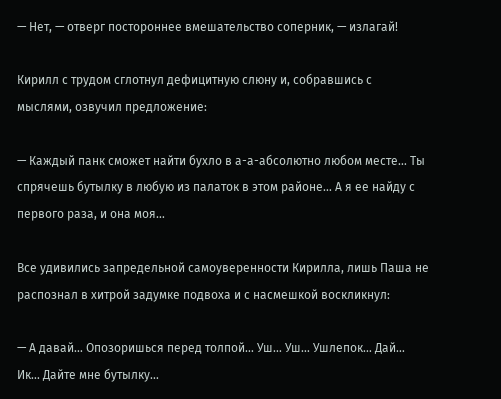— Нет, — отверг постороннее вмешательство соперник, — излагай!

Кирилл с трудом сглотнул дефицитную слюну и, собравшись с мыслями, озвучил предложение:

— Каждый панк сможет найти бухло в а-а-абсолютно любом месте… Ты спрячешь бутылку в любую из палаток в этом районе… А я ее найду с первого раза, и она моя…

Все удивились запредельной самоуверенности Кирилла, лишь Паша не распознал в хитрой задумке подвоха и с насмешкой воскликнул:

— А давай… Опозоришься перед толпой… Уш… Уш… Ушлепок… Дай… Ик… Дайте мне бутылку…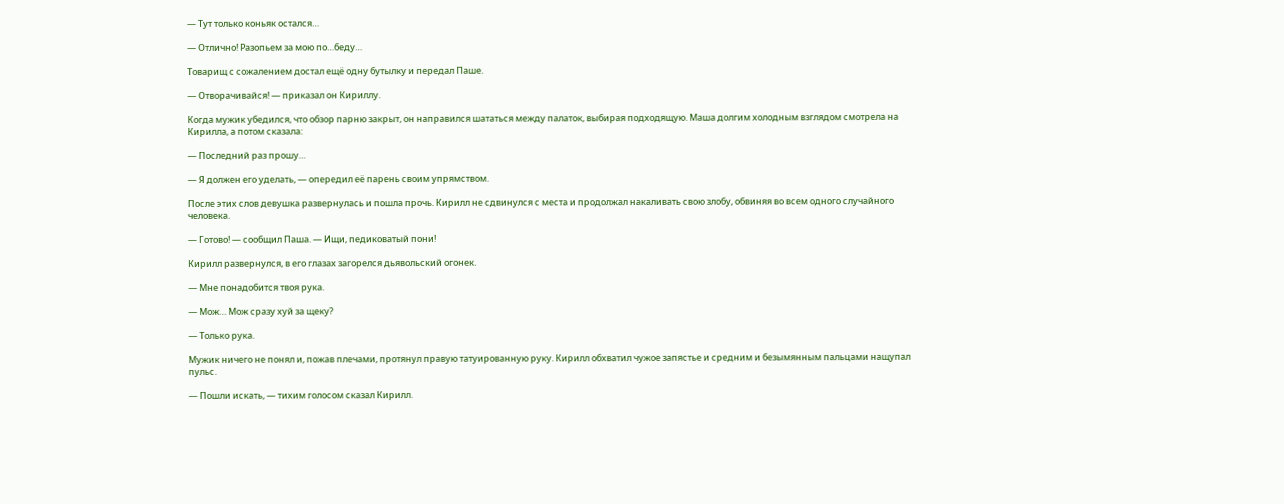— Тут только коньяк остался…

— Отлично! Разопьем за мою по…беду…

Товарищ с сожалением достал ещё одну бутылку и передал Паше.

— Отворачивайся! — приказал он Кириллу.

Когда мужик убедился, что обзор парню закрыт, он направился шататься между палаток, выбирая подходящую. Маша долгим холодным взглядом смотрела на Кирилла, а потом сказала:

— Последний раз прошу…

— Я должен его уделать, — опередил её парень своим упрямством.

После этих слов девушка развернулась и пошла прочь. Кирилл не сдвинулся с места и продолжал накаливать свою злобу, обвиняя во всем одного случайного человека.

— Готово! — сообщил Паша. — Ищи, педиковатый пони!

Кирилл развернулся, в его глазах загорелся дьявольский огонек.

— Мне понадобится твоя рука.

— Мож… Мож сразу хуй за щеку?

— Только рука.

Мужик ничего не понял и, пожав плечами, протянул правую татуированную руку. Кирилл обхватил чужое запястье и средним и безымянным пальцами нащупал пульс.

— Пошли искать, — тихим голосом сказал Кирилл.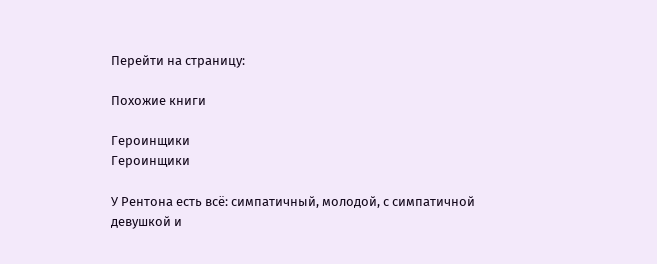Перейти на страницу:

Похожие книги

Героинщики
Героинщики

У Рентона есть всё: симпатичный, молодой, с симпатичной девушкой и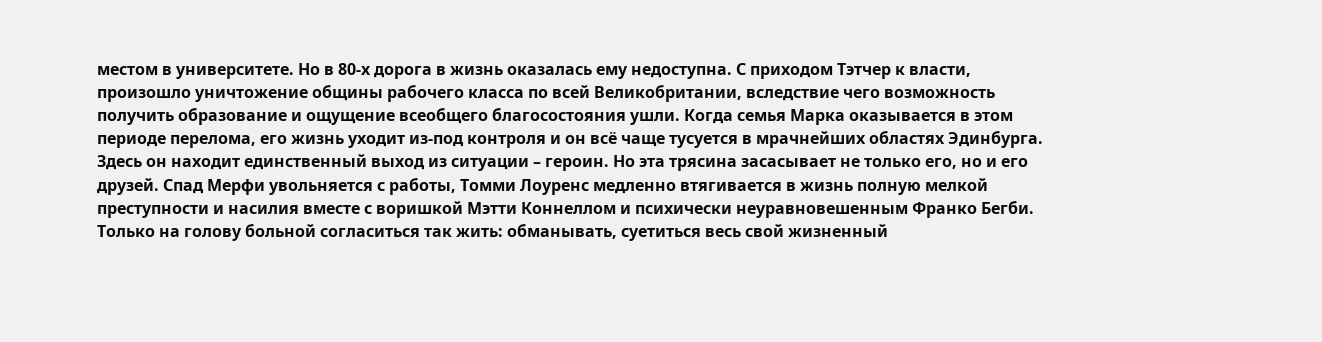местом в университете. Но в 80-х дорога в жизнь оказалась ему недоступна. С приходом Тэтчер к власти, произошло уничтожение общины рабочего класса по всей Великобритании, вследствие чего возможность получить образование и ощущение всеобщего благосостояния ушли. Когда семья Марка оказывается в этом периоде перелома, его жизнь уходит из-под контроля и он всё чаще тусуется в мрачнейших областях Эдинбурга. Здесь он находит единственный выход из ситуации – героин. Но эта трясина засасывает не только его, но и его друзей. Спад Мерфи увольняется с работы, Томми Лоуренс медленно втягивается в жизнь полную мелкой преступности и насилия вместе с воришкой Мэтти Коннеллом и психически неуравновешенным Франко Бегби. Только на голову больной согласиться так жить: обманывать, суетиться весь свой жизненный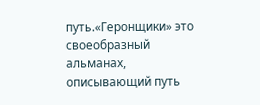путь.«Геронщики» это своеобразный альманах, описывающий путь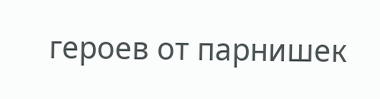героев от парнишек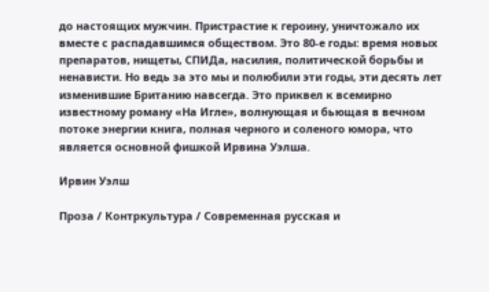до настоящих мужчин. Пристрастие к героину, уничтожало их вместе с распадавшимся обществом. Это 80-е годы: время новых препаратов, нищеты, СПИДа, насилия, политической борьбы и ненависти. Но ведь за это мы и полюбили эти годы, эти десять лет изменившие Британию навсегда. Это приквел к всемирно известному роману «На Игле», волнующая и бьющая в вечном потоке энергии книга, полная черного и соленого юмора, что является основной фишкой Ирвина Уэлша.

Ирвин Уэлш

Проза / Контркультура / Современная русская и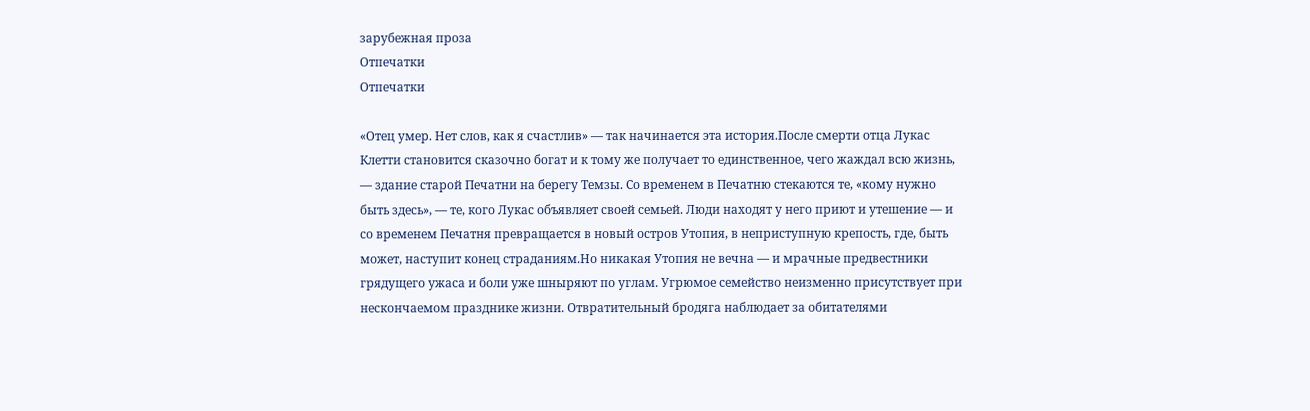зарубежная проза
Отпечатки
Отпечатки

«Отец умер. Нет слов, как я счастлив» — так начинается эта история.После смерти отца Лукас Клетти становится сказочно богат и к тому же получает то единственное, чего жаждал всю жизнь, — здание старой Печатни на берегу Темзы. Со временем в Печатню стекаются те, «кому нужно быть здесь», — те, кого Лукас объявляет своей семьей. Люди находят у него приют и утешение — и со временем Печатня превращается в новый остров Утопия, в неприступную крепость, где, быть может, наступит конец страданиям.Но никакая Утопия не вечна — и мрачные предвестники грядущего ужаса и боли уже шныряют по углам. Угрюмое семейство неизменно присутствует при нескончаемом празднике жизни. Отвратительный бродяга наблюдает за обитателями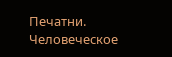Печатни. Человеческое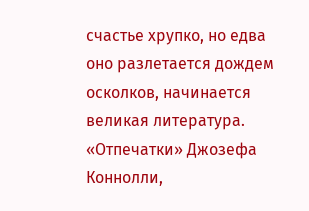счастье хрупко, но едва оно разлетается дождем осколков, начинается великая литература. «Отпечатки» Джозефа Коннолли,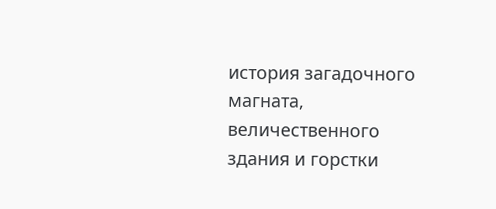история загадочного магната, величественного здания и горстки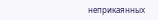неприкаянных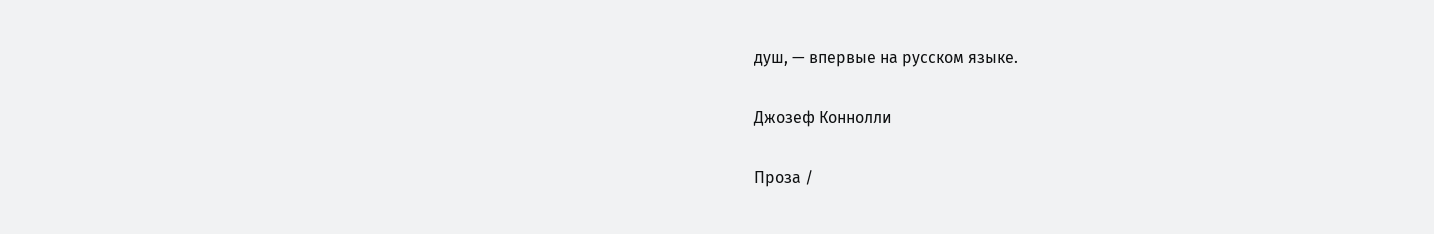душ, — впервые на русском языке.

Джозеф Коннолли

Проза /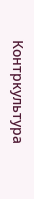Контркультура